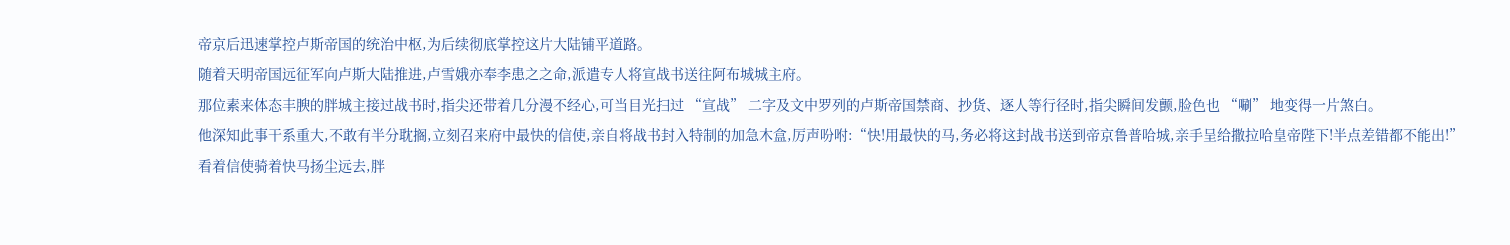帝京后迅速掌控卢斯帝国的统治中枢,为后续彻底掌控这片大陆铺平道路。
随着天明帝国远征军向卢斯大陆推进,卢雪娥亦奉李患之之命,派遣专人将宣战书送往阿布城城主府。
那位素来体态丰腴的胖城主接过战书时,指尖还带着几分漫不经心,可当目光扫过 “宣战” 二字及文中罗列的卢斯帝国禁商、抄货、逐人等行径时,指尖瞬间发颤,脸色也 “唰” 地变得一片煞白。
他深知此事干系重大,不敢有半分耽搁,立刻召来府中最快的信使,亲自将战书封入特制的加急木盒,厉声吩咐:“快!用最快的马,务必将这封战书送到帝京鲁普哈城,亲手呈给撒拉哈皇帝陛下!半点差错都不能出!”
看着信使骑着快马扬尘远去,胖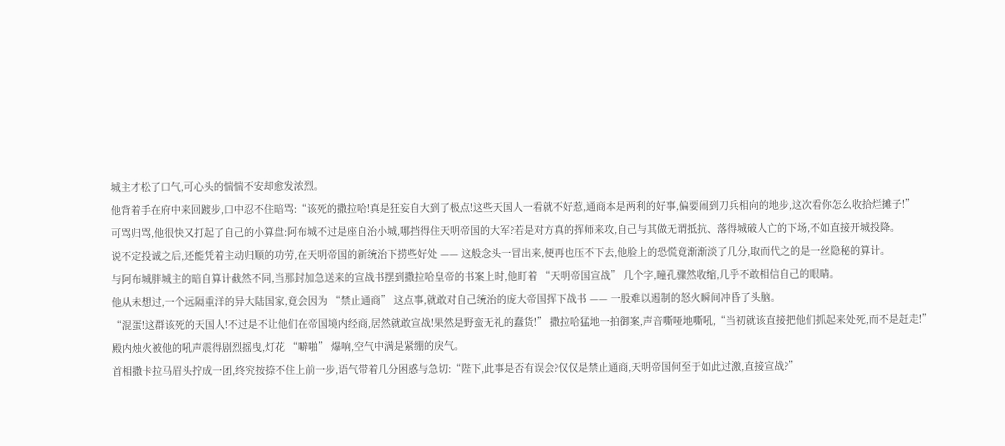城主才松了口气,可心头的惴惴不安却愈发浓烈。
他背着手在府中来回踱步,口中忍不住暗骂:“该死的撒拉哈!真是狂妄自大到了极点!这些天国人一看就不好惹,通商本是两利的好事,偏要闹到刀兵相向的地步,这次看你怎么收拾烂摊子!”
可骂归骂,他很快又打起了自己的小算盘:阿布城不过是座自治小城,哪挡得住天明帝国的大军?若是对方真的挥师来攻,自己与其做无谓抵抗、落得城破人亡的下场,不如直接开城投降。
说不定投诚之后,还能凭着主动归顺的功劳,在天明帝国的新统治下捞些好处 —— 这般念头一冒出来,便再也压不下去,他脸上的恐慌竟渐渐淡了几分,取而代之的是一丝隐秘的算计。
与阿布城胖城主的暗自算计截然不同,当那封加急送来的宣战书摆到撒拉哈皇帝的书案上时,他盯着 “天明帝国宣战” 几个字,瞳孔骤然收缩,几乎不敢相信自己的眼睛。
他从未想过,一个远隔重洋的异大陆国家,竟会因为 “禁止通商” 这点事,就敢对自己统治的庞大帝国挥下战书 —— 一股难以遏制的怒火瞬间冲昏了头脑。
“混蛋!这群该死的天国人!不过是不让他们在帝国境内经商,居然就敢宣战!果然是野蛮无礼的蠢货!” 撒拉哈猛地一拍御案,声音嘶哑地嘶吼,“当初就该直接把他们抓起来处死,而不是赶走!”
殿内烛火被他的吼声震得剧烈摇曳,灯花 “噼啪” 爆响,空气中满是紧绷的戾气。
首相撒卡拉马眉头拧成一团,终究按捺不住上前一步,语气带着几分困惑与急切:“陛下,此事是否有误会?仅仅是禁止通商,天明帝国何至于如此过激,直接宣战?”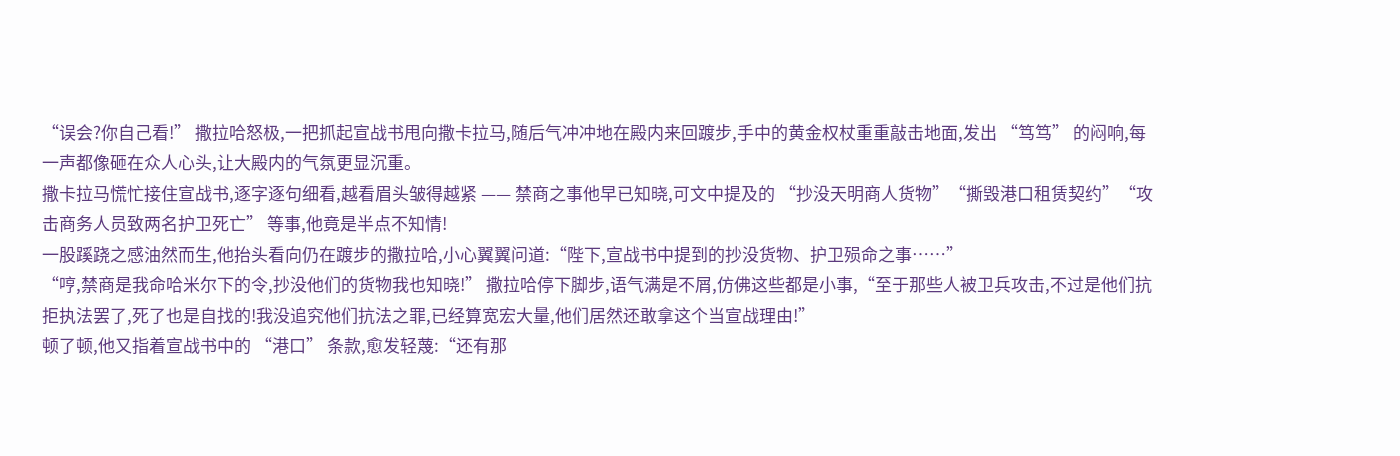“误会?你自己看!” 撒拉哈怒极,一把抓起宣战书甩向撒卡拉马,随后气冲冲地在殿内来回踱步,手中的黄金权杖重重敲击地面,发出 “笃笃” 的闷响,每一声都像砸在众人心头,让大殿内的气氛更显沉重。
撒卡拉马慌忙接住宣战书,逐字逐句细看,越看眉头皱得越紧 —— 禁商之事他早已知晓,可文中提及的 “抄没天明商人货物”“撕毁港口租赁契约”“攻击商务人员致两名护卫死亡” 等事,他竟是半点不知情!
一股蹊跷之感油然而生,他抬头看向仍在踱步的撒拉哈,小心翼翼问道:“陛下,宣战书中提到的抄没货物、护卫殒命之事……”
“哼,禁商是我命哈米尔下的令,抄没他们的货物我也知晓!” 撒拉哈停下脚步,语气满是不屑,仿佛这些都是小事,“至于那些人被卫兵攻击,不过是他们抗拒执法罢了,死了也是自找的!我没追究他们抗法之罪,已经算宽宏大量,他们居然还敢拿这个当宣战理由!”
顿了顿,他又指着宣战书中的 “港口” 条款,愈发轻蔑:“还有那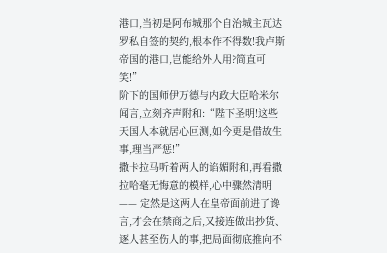港口,当初是阿布城那个自治城主瓦达罗私自签的契约,根本作不得数!我卢斯帝国的港口,岂能给外人用?简直可笑!”
阶下的国师伊万德与内政大臣哈米尔闻言,立刻齐声附和:“陛下圣明!这些天国人本就居心叵测,如今更是借故生事,理当严惩!”
撒卡拉马听着两人的谄媚附和,再看撒拉哈毫无悔意的模样,心中骤然清明 —— 定然是这两人在皇帝面前进了谗言,才会在禁商之后,又接连做出抄货、逐人甚至伤人的事,把局面彻底推向不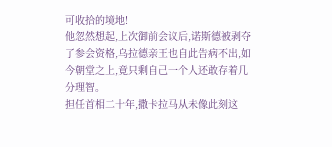可收拾的境地!
他忽然想起,上次御前会议后,诺斯德被剥夺了参会资格,乌拉德亲王也自此告病不出,如今朝堂之上,竟只剩自己一个人还敢存着几分理智。
担任首相二十年,撒卡拉马从未像此刻这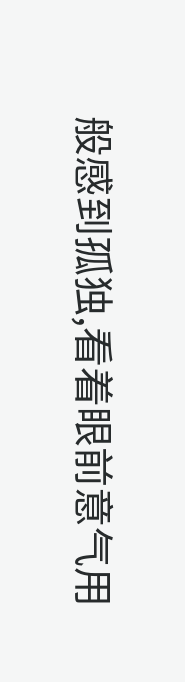般感到孤独,看着眼前意气用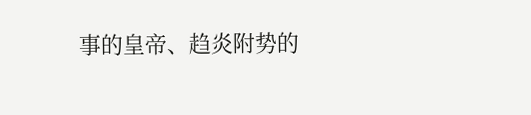事的皇帝、趋炎附势的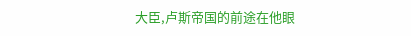大臣,卢斯帝国的前途在他眼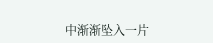中渐渐坠入一片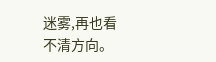迷雾,再也看不清方向。